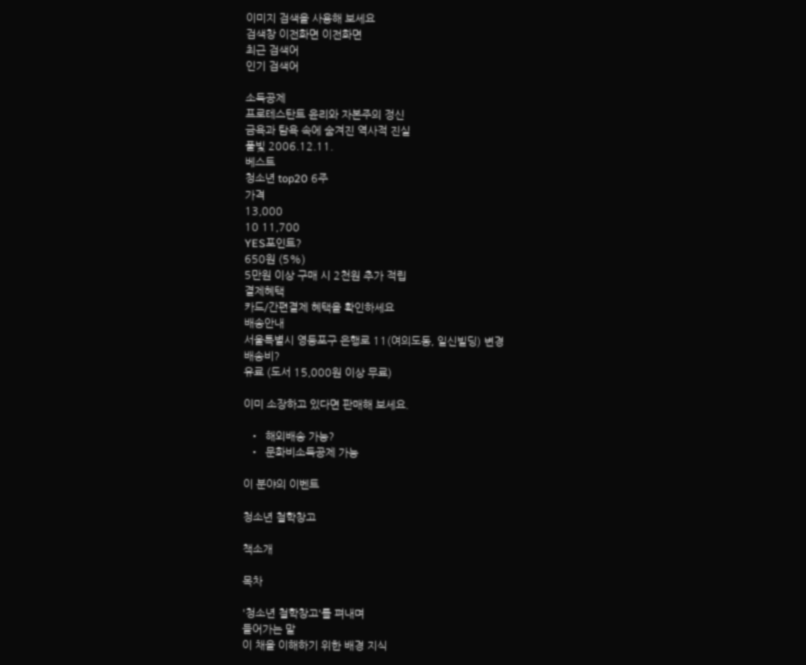이미지 검색을 사용해 보세요
검색창 이전화면 이전화면
최근 검색어
인기 검색어

소득공제
프로테스탄트 윤리와 자본주의 정신
금욕과 탐욕 속에 숨겨진 역사적 진실
풀빛 2006.12.11.
베스트
청소년 top20 6주
가격
13,000
10 11,700
YES포인트?
650원 (5%)
5만원 이상 구매 시 2천원 추가 적립
결제혜택
카드/간편결제 혜택을 확인하세요
배송안내
서울특별시 영등포구 은행로 11(여의도동, 일신빌딩) 변경
배송비?
유료 (도서 15,000원 이상 무료)

이미 소장하고 있다면 판매해 보세요.

  •  해외배송 가능?
  •  문화비소득공제 가능

이 분야의 이벤트

청소년 철학창고

책소개

목차

'청소년 철학창고'를 펴내며
들어가는 말
이 채을 이해하기 위한 배경 지식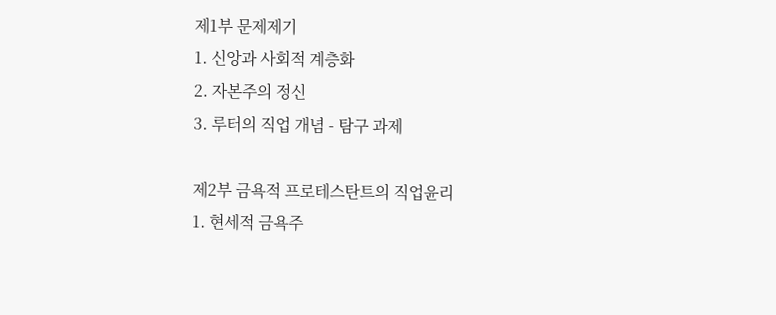제1부 문제제기
1. 신앙과 사회적 계층화
2. 자본주의 정신
3. 루터의 직업 개념 - 탐구 과제

제2부 금욕적 프로테스탄트의 직업윤리
1. 현세적 금욕주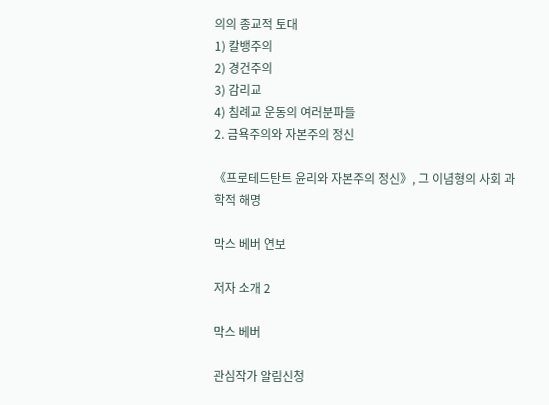의의 종교적 토대
1) 칼뱅주의
2) 경건주의
3) 감리교
4) 침례교 운동의 여러분파들
2. 금욕주의와 자본주의 정신

《프로테드탄트 윤리와 자본주의 정신》, 그 이념형의 사회 과학적 해명

막스 베버 연보

저자 소개 2

막스 베버

관심작가 알림신청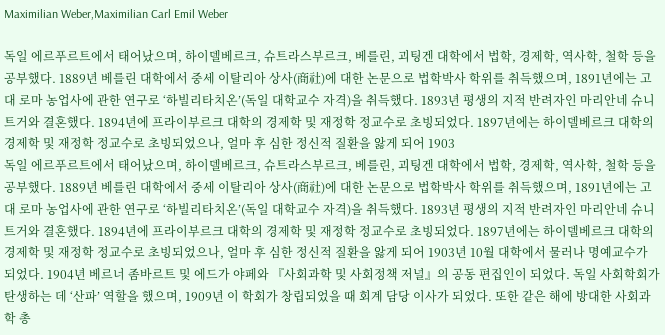Maximilian Weber,Maximilian Carl Emil Weber

독일 에르푸르트에서 태어났으며, 하이델베르크, 슈트라스부르크, 베를린, 괴팅겐 대학에서 법학, 경제학, 역사학, 철학 등을 공부했다. 1889년 베를린 대학에서 중세 이탈리아 상사(商社)에 대한 논문으로 법학박사 학위를 취득했으며, 1891년에는 고대 로마 농업사에 관한 연구로 ‘하빌리타치온’(독일 대학교수 자격)을 취득했다. 1893년 평생의 지적 반려자인 마리안네 슈니트거와 결혼했다. 1894년에 프라이부르크 대학의 경제학 및 재정학 정교수로 초빙되었다. 1897년에는 하이델베르크 대학의 경제학 및 재정학 정교수로 초빙되었으나, 얼마 후 심한 정신적 질환을 앓게 되어 1903
독일 에르푸르트에서 태어났으며, 하이델베르크, 슈트라스부르크, 베를린, 괴팅겐 대학에서 법학, 경제학, 역사학, 철학 등을 공부했다. 1889년 베를린 대학에서 중세 이탈리아 상사(商社)에 대한 논문으로 법학박사 학위를 취득했으며, 1891년에는 고대 로마 농업사에 관한 연구로 ‘하빌리타치온’(독일 대학교수 자격)을 취득했다. 1893년 평생의 지적 반려자인 마리안네 슈니트거와 결혼했다. 1894년에 프라이부르크 대학의 경제학 및 재정학 정교수로 초빙되었다. 1897년에는 하이델베르크 대학의 경제학 및 재정학 정교수로 초빙되었으나, 얼마 후 심한 정신적 질환을 앓게 되어 1903년 10월 대학에서 물러나 명예교수가 되었다. 1904년 베르너 좀바르트 및 에드가 야페와 『사회과학 및 사회정책 저널』의 공동 편집인이 되었다. 독일 사회학회가 탄생하는 데 ‘산파’ 역할을 했으며, 1909년 이 학회가 창립되었을 때 회계 담당 이사가 되었다. 또한 같은 해에 방대한 사회과학 총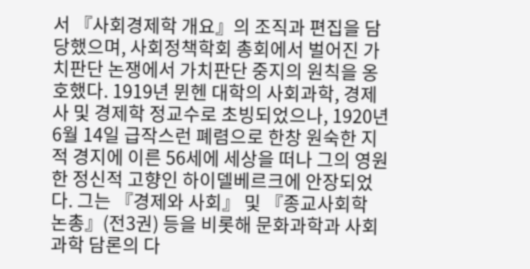서 『사회경제학 개요』의 조직과 편집을 담당했으며, 사회정책학회 총회에서 벌어진 가치판단 논쟁에서 가치판단 중지의 원칙을 옹호했다. 1919년 뮌헨 대학의 사회과학, 경제사 및 경제학 정교수로 초빙되었으나, 1920년 6월 14일 급작스런 폐렴으로 한창 원숙한 지적 경지에 이른 56세에 세상을 떠나 그의 영원한 정신적 고향인 하이델베르크에 안장되었다. 그는 『경제와 사회』 및 『종교사회학 논총』(전3권) 등을 비롯해 문화과학과 사회과학 담론의 다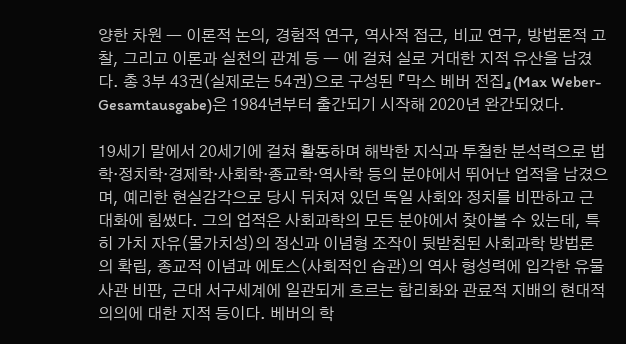양한 차원 ― 이론적 논의, 경험적 연구, 역사적 접근, 비교 연구, 방법론적 고찰, 그리고 이론과 실천의 관계 등 ― 에 걸쳐 실로 거대한 지적 유산을 남겼다. 총 3부 43권(실제로는 54권)으로 구성된 『막스 베버 전집』(Max Weber-Gesamtausgabe)은 1984년부터 출간되기 시작해 2020년 완간되었다.

19세기 말에서 20세기에 걸쳐 활동하며 해박한 지식과 투철한 분석력으로 법학·정치학·경제학·사회학·종교학·역사학 등의 분야에서 뛰어난 업적을 남겼으며, 예리한 현실감각으로 당시 뒤처져 있던 독일 사회와 정치를 비판하고 근대화에 힘썼다. 그의 업적은 사회과학의 모든 분야에서 찾아볼 수 있는데, 특히 가치 자유(몰가치성)의 정신과 이념형 조작이 뒷받침된 사회과학 방법론의 확립, 종교적 이념과 에토스(사회적인 습관)의 역사 형성력에 입각한 유물사관 비판, 근대 서구세계에 일관되게 흐르는 합리화와 관료적 지배의 현대적 의의에 대한 지적 등이다. 베버의 학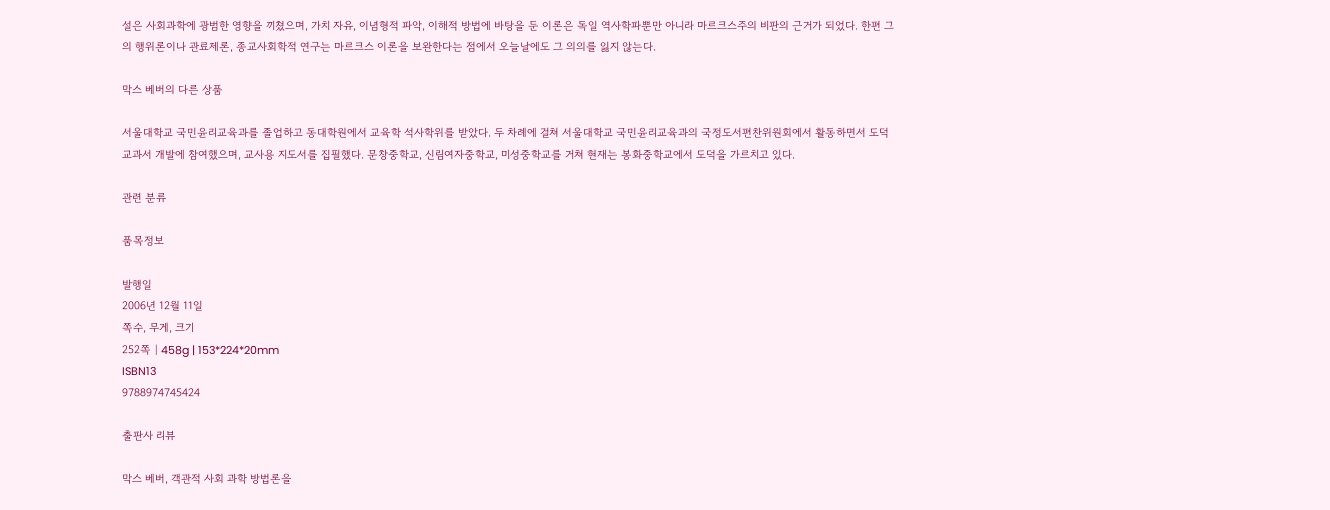설은 사회과학에 광범한 영향을 끼쳤으며, 가치 자유, 이념형적 파악, 이해적 방법에 바탕을 둔 이론은 독일 역사학파뿐만 아니라 마르크스주의 비판의 근거가 되었다. 한편 그의 행위론이나 관료제론, 종교사회학적 연구는 마르크스 이론을 보완한다는 점에서 오늘날에도 그 의의를 잃지 않는다.

막스 베버의 다른 상품

서울대학교 국민윤리교육과를 졸업하고 동대학원에서 교육학 석사학위를 받았다. 두 차례에 걸쳐 서울대학교 국민윤리교육과의 국정도서편찬위원회에서 활동하면서 도덕 교과서 개발에 참여했으며, 교사용 지도서를 집필했다. 문창중학교, 신림여자중학교, 미성중학교를 거쳐 현재는 봉화중학교에서 도덕을 가르치고 있다.

관련 분류

품목정보

발행일
2006년 12월 11일
쪽수, 무게, 크기
252쪽 | 458g | 153*224*20mm
ISBN13
9788974745424

출판사 리뷰

막스 베버, 객관적 사회 과학 방법론을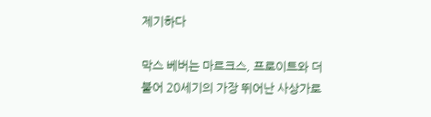제기하다

막스 베버는 마르크스, 프로이트와 더불어 20세기의 가장 뛰어난 사상가로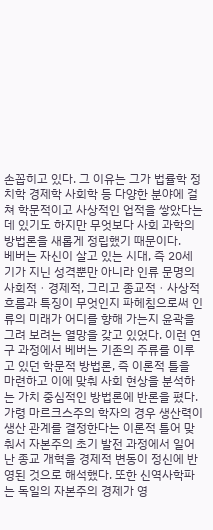손꼽히고 있다. 그 이유는 그가 법률학 정치학 경제학 사회학 등 다양한 분야에 걸쳐 학문적이고 사상적인 업적을 쌓았다는 데 있기도 하지만 무엇보다 사회 과학의 방법론을 새롭게 정립했기 때문이다.
베버는 자신이 살고 있는 시대, 즉 20세기가 지닌 성격뿐만 아니라 인류 문명의 사회적ㆍ경제적, 그리고 종교적ㆍ사상적 흐름과 특징이 무엇인지 파헤침으로써 인류의 미래가 어디를 향해 가는지 윤곽을 그려 보려는 열망을 갖고 있었다. 이런 연구 과정에서 베버는 기존의 주류를 이루고 있던 학문적 방법론, 즉 이론적 틀을 마련하고 이에 맞춰 사회 현상을 분석하는 가치 중심적인 방법론에 반론을 폈다. 가령 마르크스주의 학자의 경우 생산력이 생산 관계를 결정한다는 이론적 틀어 맞춰서 자본주의 초기 발전 과정에서 일어난 종교 개혁을 경제적 변동이 정신에 반영된 것으로 해석했다. 또한 신역사학파는 독일의 자본주의 경제가 영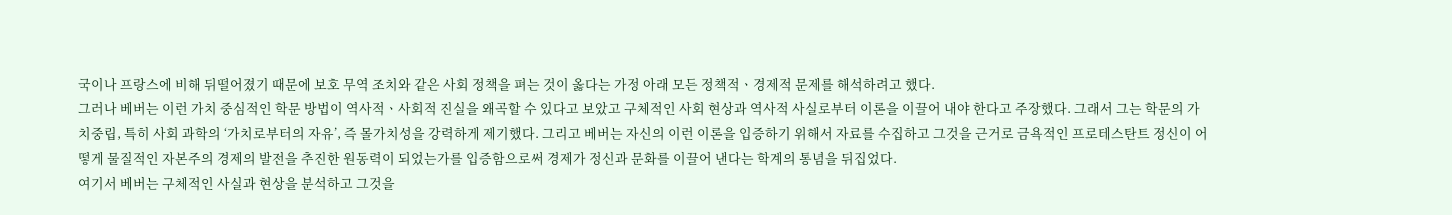국이나 프랑스에 비해 뒤떨어졌기 때문에 보호 무역 조치와 같은 사회 정책을 펴는 것이 옳다는 가정 아래 모든 정책적ㆍ경제적 문제를 해석하려고 했다.
그러나 베버는 이런 가치 중심적인 학문 방법이 역사적ㆍ사회적 진실을 왜곡할 수 있다고 보았고 구체적인 사회 현상과 역사적 사실로부터 이론을 이끌어 내야 한다고 주장했다. 그래서 그는 학문의 가치중립, 특히 사회 과학의 ‘가치로부터의 자유’, 즉 몰가치성을 강력하게 제기했다. 그리고 베버는 자신의 이런 이론을 입증하기 위해서 자료를 수집하고 그것을 근거로 금욕적인 프로테스탄트 정신이 어떻게 물질적인 자본주의 경제의 발전을 추진한 원동력이 되었는가를 입증함으로써 경제가 정신과 문화를 이끌어 낸다는 학계의 통념을 뒤집었다.
여기서 베버는 구체적인 사실과 현상을 분석하고 그것을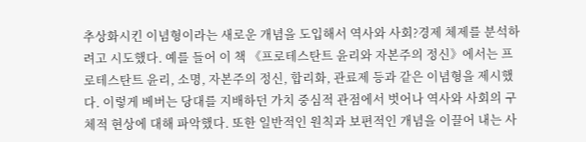추상화시킨 이념형이라는 새로운 개념을 도입해서 역사와 사회?경제 체제를 분석하려고 시도했다. 예를 들어 이 책 《프로테스탄트 윤리와 자본주의 정신》에서는 프로테스탄트 윤리, 소명, 자본주의 정신, 합리화, 관료제 등과 같은 이념형을 제시했다. 이렇게 베버는 당대를 지배하던 가치 중심적 관점에서 벗어나 역사와 사회의 구체적 현상에 대해 파악했다. 또한 일반적인 원칙과 보편적인 개념을 이끌어 내는 사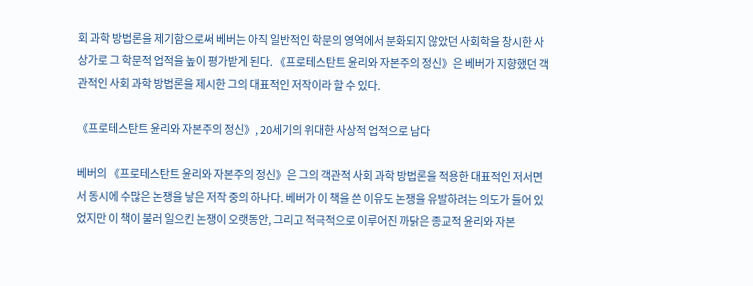회 과학 방법론을 제기함으로써 베버는 아직 일반적인 학문의 영역에서 분화되지 않았던 사회학을 창시한 사상가로 그 학문적 업적을 높이 평가받게 된다. 《프로테스탄트 윤리와 자본주의 정신》은 베버가 지향했던 객관적인 사회 과학 방법론을 제시한 그의 대표적인 저작이라 할 수 있다.

《프로테스탄트 윤리와 자본주의 정신》, 20세기의 위대한 사상적 업적으로 남다

베버의 《프로테스탄트 윤리와 자본주의 정신》은 그의 객관적 사회 과학 방법론을 적용한 대표적인 저서면서 동시에 수많은 논쟁을 낳은 저작 중의 하나다. 베버가 이 책을 쓴 이유도 논쟁을 유발하려는 의도가 들어 있었지만 이 책이 불러 일으킨 논쟁이 오랫동안, 그리고 적극적으로 이루어진 까닭은 종교적 윤리와 자본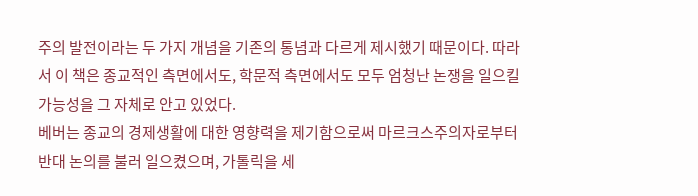주의 발전이라는 두 가지 개념을 기존의 통념과 다르게 제시했기 때문이다. 따라서 이 책은 종교적인 측면에서도, 학문적 측면에서도 모두 엄청난 논쟁을 일으킬 가능성을 그 자체로 안고 있었다.
베버는 종교의 경제생활에 대한 영향력을 제기함으로써 마르크스주의자로부터 반대 논의를 불러 일으켰으며, 가톨릭을 세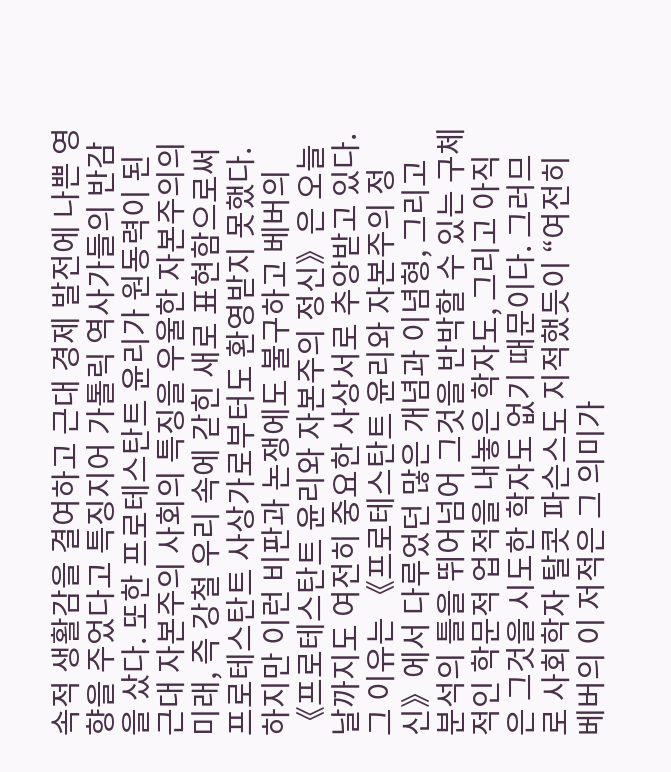속적 생활감을 결여하고 근대 경제 발전에 나쁜 영향을 주었다고 특징지어 가톨릭 역사가들의 반감을 샀다. 또한 프로테스탄트 윤리가 원동력이 된 근대 자본주의 사회의 특징을 우울한 자본주의의 미래, 즉 강철 우리 속에 갇힌 새로 표현함으로써 프로테스탄트 사상가로부터도 환영받지 못했다.
하지만 이런 비판과 논쟁에도 불구하고 베버의 《프로테스탄트 윤리와 자본주의 정신》은 오늘날까지도 여전히 중요한 사상서로 추앙받고 있다. 그 이유는 《프로테스탄트 윤리와 자본주의 정신》에서 다루었던 많은 개념과 이념형, 그리고 분석의 틀을 뛰어넘어 그것을 반박할 수 있는 구체적인 학문적 업적을 내놓은 학자도, 그리고 아직은 그것을 시도한 학자도 없기 때문이다. 그러므로 사회학자 탈콧 파슨스도 지적했듯이 “여전히 베버의 이 저적은 그 의미가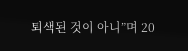퇴색된 것이 아니”며 20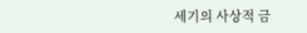세기의 사상적 금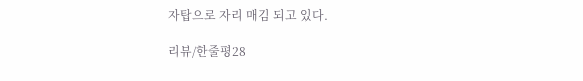자탑으로 자리 매김 되고 있다.

리뷰/한줄평28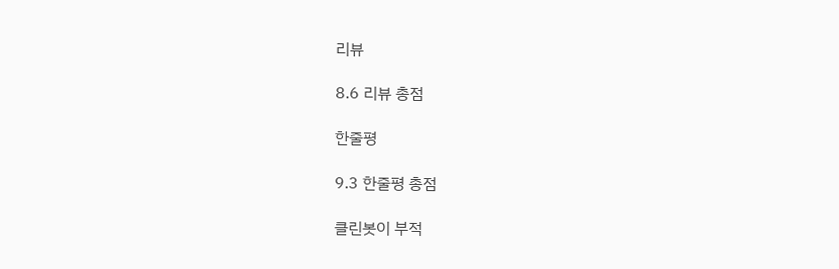리뷰

8.6 리뷰 총점

한줄평

9.3 한줄평 총점

클린봇이 부적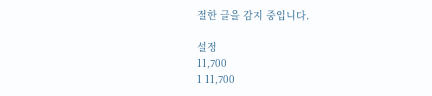절한 글을 감지 중입니다.

설정
11,700
1 11,700